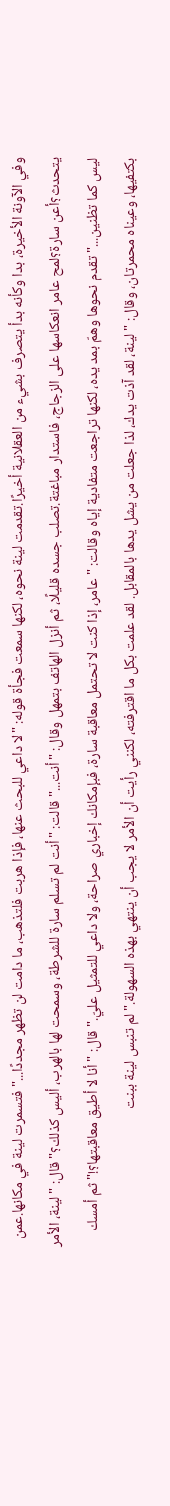وفي الآونة الأخيرة، بدا وكأنه بدأ يتصرف بشيء من العقلانية أخيرًا.تقدمت لينة نحوه، لكنها سمعت فجأة قوله: "لا داعي للبحث عنها، فإذا هربت فلتذهب، ما دامت لن تظهر مجددًا..."فتسمرت لينة في مكانها.عمن يتحدث؟أعن سارة؟لمح عامر انعكاسها على الزجاج، فاستدار مباغتة.تصلب جسده قليلًا، ثم أنزل الهاتف بتمهل وقال: "أنت..."قالت: "أنت لم تسلم سارة للشرطة، وسمحت لها بالهرب، أليس كذلك؟"قال: "لينة، الأمر ليس كما تظنين..."تقدم نحوها وهمّ بمد يده، لكنها تراجعت متفادية إياه وقالت: "عامر، إذا كنت لا تحتمل معاقبة سارة، فبإمكانك إخباري صراحة، ولا داعي للتمثيل عليّ."قال: "أنا لا أطيق معاقبتها؟!"ثم أمسك بكتفيها، وعيناه محمرتان، وقال: "لينة، لقد آذت يدك، لذا جعلت من يشل يدها بالمقابل. لقد علمت بكل ما اقترفته، لكنني رأيت أن الأمر لا يجب أن ينتهي بهذه السهولة."لم تنبس لينة ببنت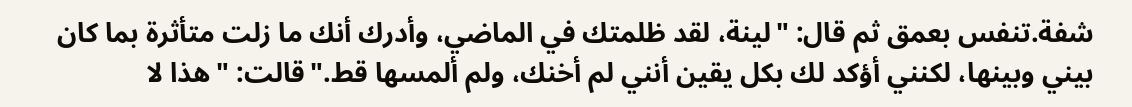شفة.تنفس بعمق ثم قال: "لينة، لقد ظلمتك في الماضي، وأدرك أنك ما زلت متأثرة بما كان بيني وبينها، لكنني أؤكد لك بكل يقين أنني لم أخنك، ولم ألمسها قط."قالت: "هذا لا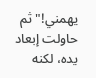يهمني!" ثم حاولت إبعاد يده، لكنه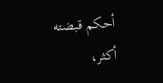أحكم قبضته أكثر،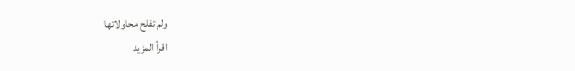ولم تفلح محاولاتها
اقرأ المزيد